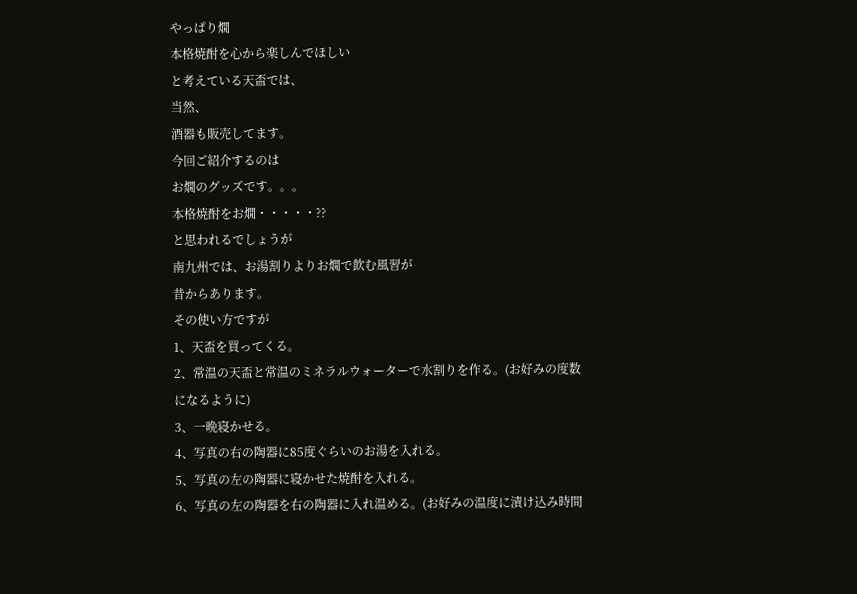やっぱり燗
本格焼酎を心から楽しんでほしい
と考えている天盃では、
当然、
酒器も販売してます。
今回ご紹介するのは
お燗のグッズです。。。
本格焼酎をお燗・・・・・??
と思われるでしょうが
南九州では、お湯割りよりお燗で飲む風習が
昔からあります。
その使い方ですが
1、天盃を買ってくる。
2、常温の天盃と常温のミネラルウォーターで水割りを作る。(お好みの度数になるように)
3、一晩寝かせる。
4、写真の右の陶器に85度ぐらいのお湯を入れる。
5、写真の左の陶器に寝かせた焼酎を入れる。
6、写真の左の陶器を右の陶器に入れ温める。(お好みの温度に漬け込み時間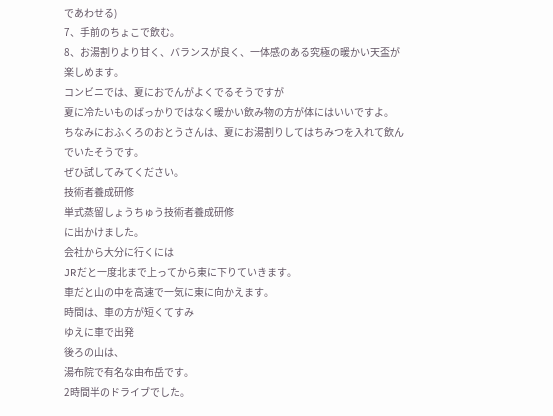であわせる)
7、手前のちょこで飲む。
8、お湯割りより甘く、バランスが良く、一体感のある究極の暖かい天盃が楽しめます。
コンビニでは、夏におでんがよくでるそうですが
夏に冷たいものばっかりではなく暖かい飲み物の方が体にはいいですよ。
ちなみにおふくろのおとうさんは、夏にお湯割りしてはちみつを入れて飲んでいたそうです。
ぜひ試してみてください。
技術者養成研修
単式蒸留しょうちゅう技術者養成研修
に出かけました。
会社から大分に行くには
JRだと一度北まで上ってから東に下りていきます。
車だと山の中を高速で一気に東に向かえます。
時間は、車の方が短くてすみ
ゆえに車で出発
後ろの山は、
湯布院で有名な由布岳です。
2時間半のドライブでした。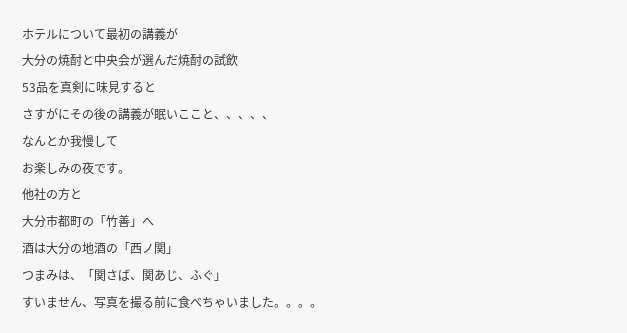ホテルについて最初の講義が
大分の焼酎と中央会が選んだ焼酎の試飲
53品を真剣に味見すると
さすがにその後の講義が眠いここと、、、、、
なんとか我慢して
お楽しみの夜です。
他社の方と
大分市都町の「竹善」へ
酒は大分の地酒の「西ノ関」
つまみは、「関さば、関あじ、ふぐ」
すいません、写真を撮る前に食べちゃいました。。。。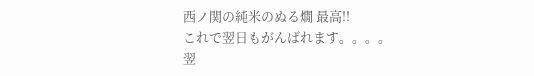西ノ関の純米のぬる燗 最高!!
これで翌日もがんばれます。。。。
翌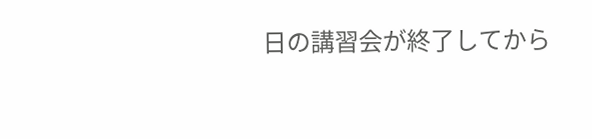日の講習会が終了してから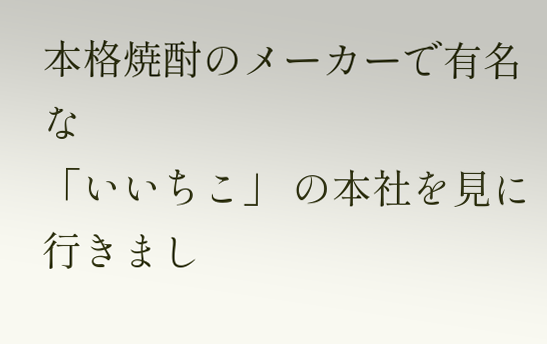本格焼酎のメーカーで有名な
「いいちこ」 の本社を見に行きまし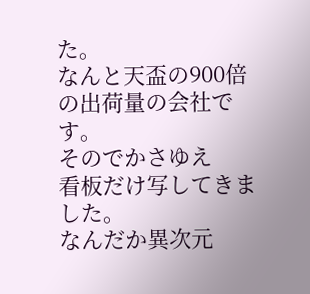た。
なんと天盃の900倍の出荷量の会社です。
そのでかさゆえ
看板だけ写してきました。
なんだか異次元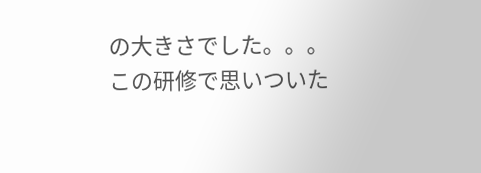の大きさでした。。。
この研修で思いついた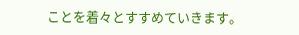ことを着々とすすめていきます。